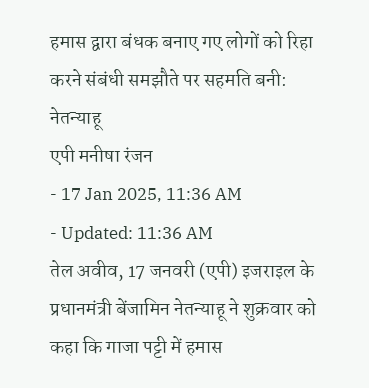हमास द्वारा बंधक बनाए गए लोगों को रिहा करने संबंधी समझौते पर सहमति बनी: नेतन्याहू
एपी मनीषा रंजन
- 17 Jan 2025, 11:36 AM
- Updated: 11:36 AM
तेल अवीव, 17 जनवरी (एपी) इजराइल के प्रधानमंत्री बेंजामिन नेतन्याहू ने शुक्रवार को कहा कि गाजा पट्टी में हमास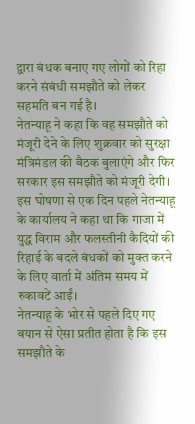द्वारा बंधक बनाए गए लोगों को रिहा करने संबंधी समझौते को लेकर सहमति बन गई है।
नेतन्याहू ने कहा कि वह समझौते को मंजूरी देने के लिए शुक्रवार को सुरक्षा मंत्रिमंडल की बैठक बुलाएंगे और फिर सरकार इस समझौते को मंजूरी देगी।
इस घोषणा से एक दिन पहले नेतन्याहू के कार्यालय ने कहा था कि गाजा में युद्ध विराम और फलस्तीनी कैदियों की रिहाई के बदले बंधकों को मुक्त करने के लिए वार्ता में अंतिम समय में रुकावटें आईं।
नेतन्याहू के भोर से पहले दिए गए बयान से ऐसा प्रतीत होता है कि इस समझौते के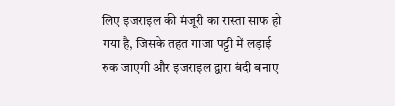लिए इजराइल की मंजूरी का रास्ता साफ हो गया है, जिसके तहत गाजा पट्टी में लड़ाई रुक जाएगी और इजराइल द्वारा बंदी बनाए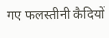गए फलस्तीनी कैदियों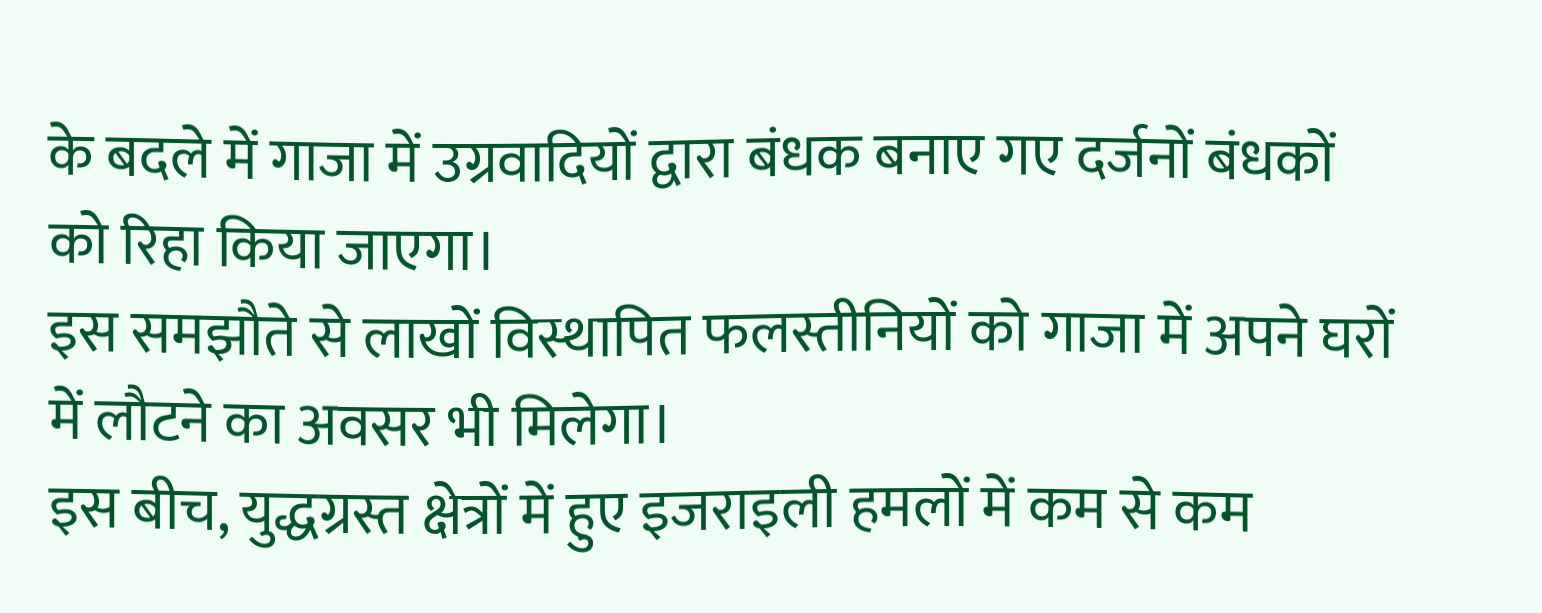के बदले में गाजा में उग्रवादियों द्वारा बंधक बनाए गए दर्जनों बंधकों को रिहा किया जाएगा।
इस समझौते से लाखों विस्थापित फलस्तीनियों को गाजा में अपने घरों में लौटने का अवसर भी मिलेगा।
इस बीच, युद्धग्रस्त क्षेत्रों में हुए इजराइली हमलों में कम से कम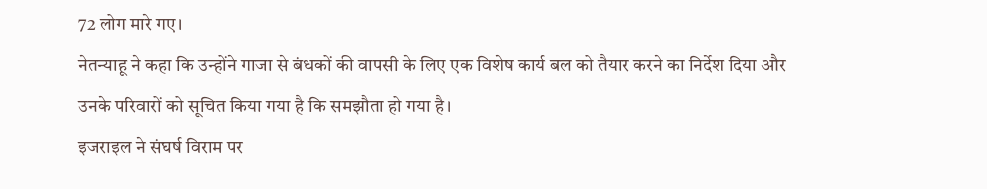72 लोग मारे गए।
नेतन्याहू ने कहा कि उन्होंने गाजा से बंधकों की वापसी के लिए एक विशेष कार्य बल को तैयार करने का निर्देश दिया और उनके परिवारों को सूचित किया गया है कि समझौता हो गया है।
इजराइल ने संघर्ष विराम पर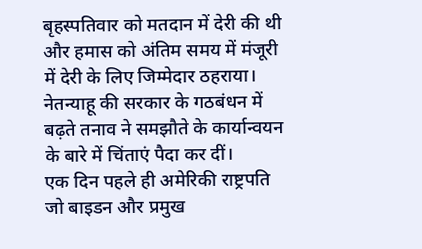बृहस्पतिवार को मतदान में देरी की थी और हमास को अंतिम समय में मंजूरी में देरी के लिए जिम्मेदार ठहराया। नेतन्याहू की सरकार के गठबंधन में बढ़ते तनाव ने समझौते के कार्यान्वयन के बारे में चिंताएं पैदा कर दीं।
एक दिन पहले ही अमेरिकी राष्ट्रपति जो बाइडन और प्रमुख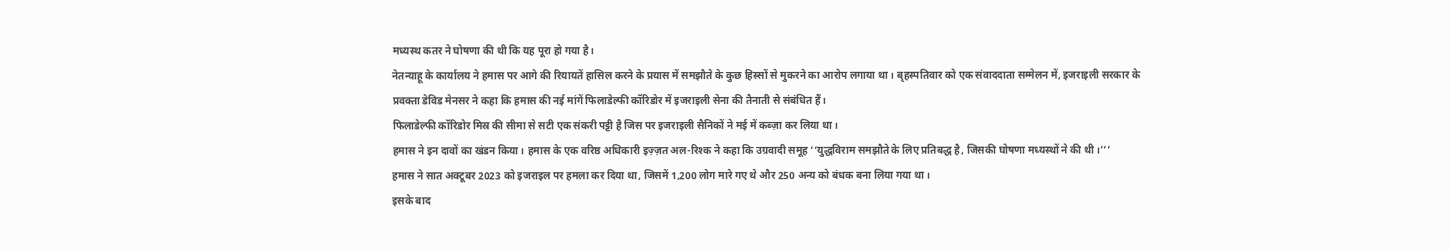मध्यस्थ कतर ने घोषणा की थी कि यह पूरा हो गया है।
नेतन्याहू के कार्यालय ने हमास पर आगे की रियायतें हासिल करने के प्रयास में समझौते के कुछ हिस्सों से मुकरने का आरोप लगाया था। बृहस्पतिवार को एक संवाददाता सम्मेलन में, इजराइली सरकार के प्रवक्ता डेविड मेनसर ने कहा कि हमास की नई मांगें फिलाडेल्फी कॉरिडोर में इजराइली सेना की तैनाती से संबंधित हैं।
फिलाडेल्फी कॉरिडोर मिस्र की सीमा से सटी एक संकरी पट्टी है जिस पर इजराइली सैनिकों ने मई में कब्ज़ा कर लिया था।
हमास ने इन दावों का खंडन किया। हमास के एक वरिष्ठ अधिकारी इज़्ज़त अल-रिश्क ने कहा कि उग्रवादी समूह ‘‘युद्धविराम समझौते के लिए प्रतिबद्ध है, जिसकी घोषणा मध्यस्थों ने की थी।’’’
हमास ने सात अक्टूबर 2023 को इजराइल पर हमला कर दिया था, जिसमें 1,200 लोग मारे गए थे और 250 अन्य को बंधक बना लिया गया था।
इसके बाद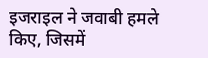इजराइल ने जवाबी हमले किए, जिसमें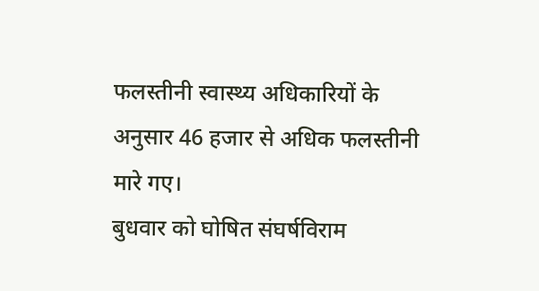फलस्तीनी स्वास्थ्य अधिकारियों के अनुसार 46 हजार से अधिक फलस्तीनी मारे गए।
बुधवार को घोषित संघर्षविराम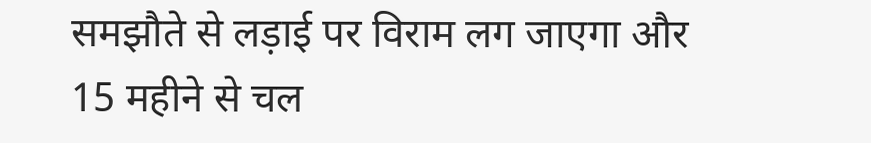समझौते से लड़ाई पर विराम लग जाएगा और 15 महीने से चल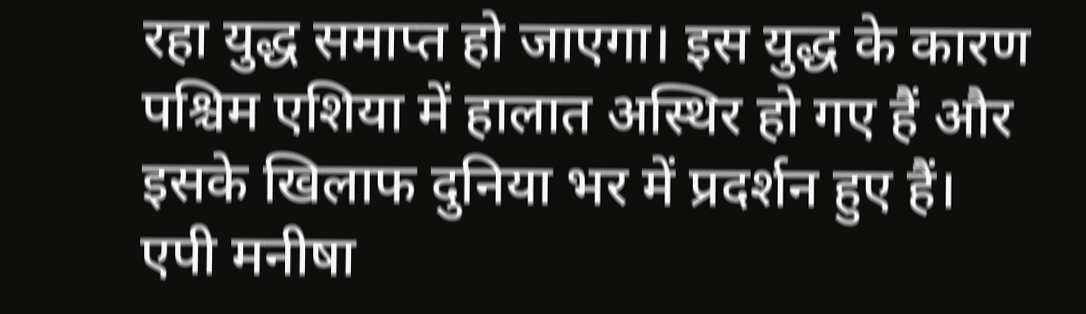रहा युद्ध समाप्त हो जाएगा। इस युद्ध के कारण पश्चिम एशिया में हालात अस्थिर हो गए हैं और इसके खिलाफ दुनिया भर में प्रदर्शन हुए हैं।
एपी मनीषा